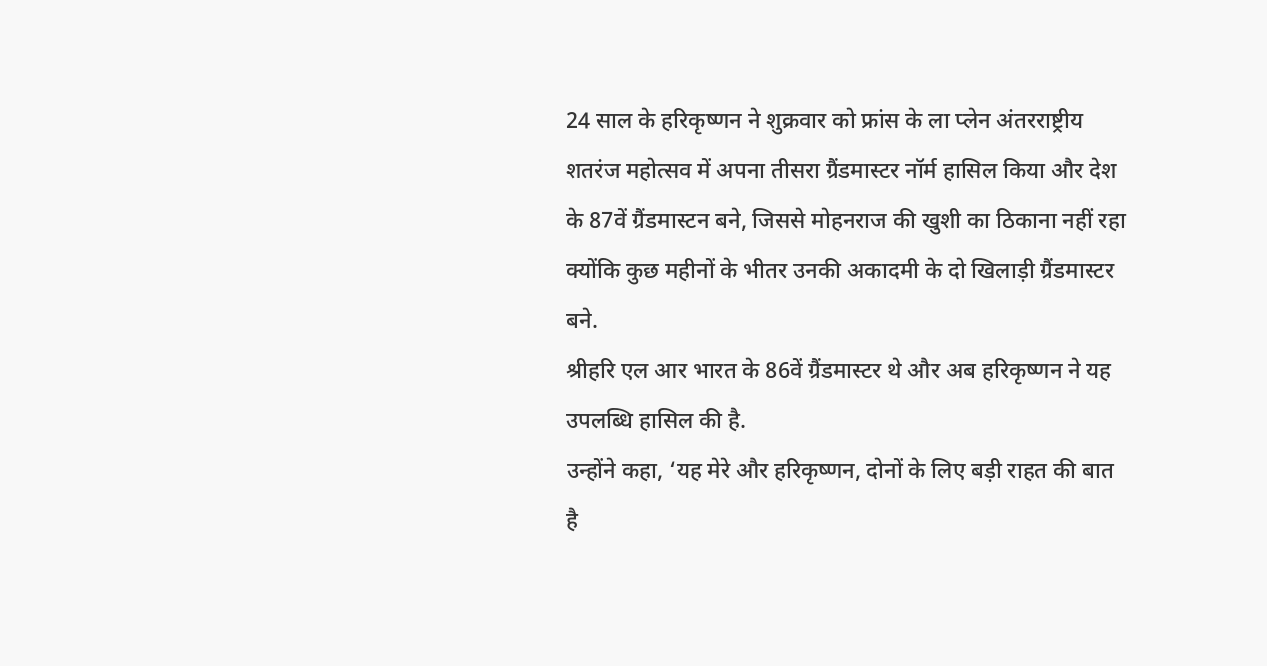24 साल के हरिकृष्णन ने शुक्रवार को फ्रांस के ला प्लेन अंतरराष्ट्रीय शतरंज महोत्सव में अपना तीसरा ग्रैंडमास्टर नॉर्म हासिल किया और देश के 87वें ग्रैंडमास्टन बने, जिससे मोहनराज की खुशी का ठिकाना नहीं रहा क्योंकि कुछ महीनों के भीतर उनकी अकादमी के दो खिलाड़ी ग्रैंडमास्टर बने.
श्रीहरि एल आर भारत के 86वें ग्रैंडमास्टर थे और अब हरिकृष्णन ने यह उपलब्धि हासिल की है.
उन्होंने कहा, ‘यह मेरे और हरिकृष्णन, दोनों के लिए बड़ी राहत की बात है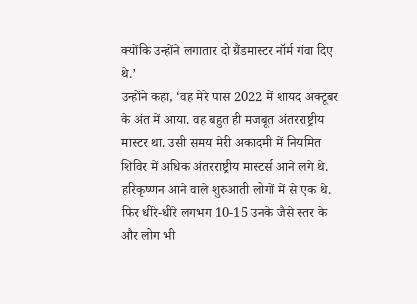क्योंकि उन्होंने लगातार दो ग्रैंडमास्टर नॉर्म गंवा दिए थे.’
उन्होंने कहा, ‘वह मेरे पास 2022 में शायद अक्टूबर के अंत में आया. वह बहुत ही मजबूत अंतरराष्ट्रीय मास्टर था. उसी समय मेरी अकादमी में नियमित शिविर में अधिक अंतरराष्ट्रीय मास्टर्स आने लगे थे. हरिकृष्णन आने वाले शुरुआती लोगों में से एक थे. फिर धीरे-धीरे लगभग 10-15 उनके जैसे स्तर के और लोग भी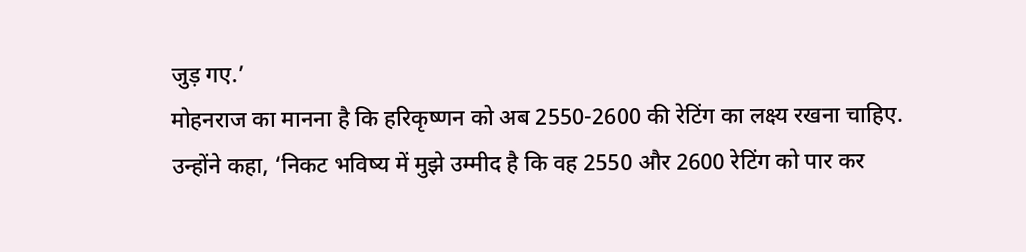जुड़ गए.’
मोहनराज का मानना है कि हरिकृष्णन को अब 2550-2600 की रेटिंग का लक्ष्य रखना चाहिए.
उन्होंने कहा, ‘निकट भविष्य में मुझे उम्मीद है कि वह 2550 और 2600 रेटिंग को पार कर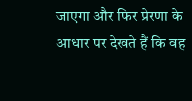जाएगा और फिर प्रेरणा के आधार पर देखते हैं कि वह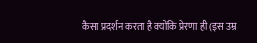कैसा प्रदर्शन करता है क्योंकि प्रेरणा ही (इस उम्र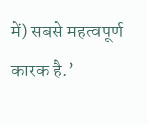में) सबसे महत्वपूर्ण कारक है.’